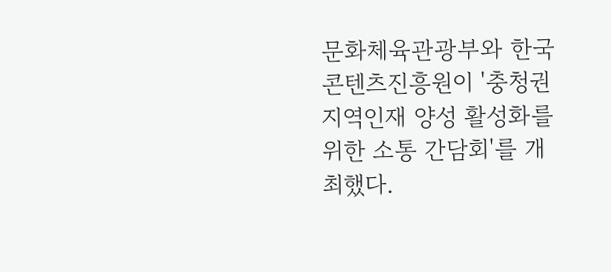문화체육관광부와 한국콘텐츠진흥원이 '충청권 지역인재 양성 활성화를 위한 소통 간담회'를 개최했다.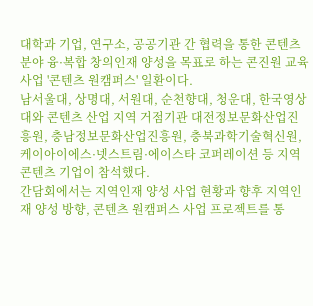대학과 기업, 연구소, 공공기관 간 협력을 통한 콘텐츠 분야 융·복합 창의인재 양성을 목표로 하는 콘진원 교육사업 '콘텐츠 원캠퍼스' 일환이다.
남서울대, 상명대, 서원대, 순천향대, 청운대, 한국영상대와 콘텐츠 산업 지역 거점기관 대전정보문화산업진흥원, 충남정보문화산업진흥원, 충북과학기술혁신원, 케이아이에스·넷스트림·에이스타 코퍼레이션 등 지역 콘텐츠 기업이 참석했다.
간담회에서는 지역인재 양성 사업 현황과 향후 지역인재 양성 방향, 콘텐츠 원캠퍼스 사업 프로젝트를 통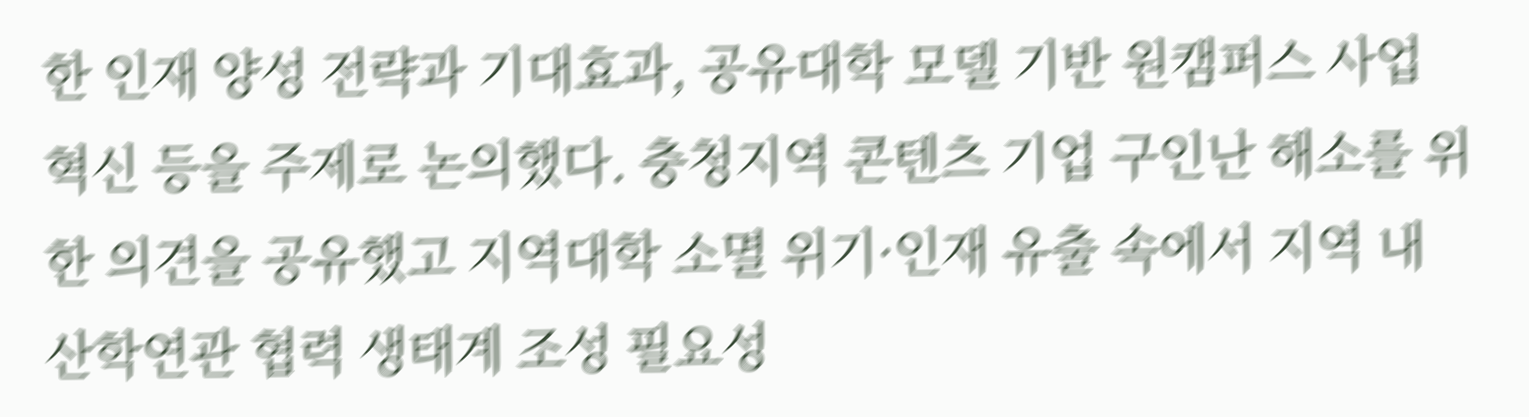한 인재 양성 전략과 기대효과, 공유대학 모델 기반 원캠퍼스 사업 혁신 등을 주제로 논의했다. 충청지역 콘텐츠 기업 구인난 해소를 위한 의견을 공유했고 지역대학 소멸 위기·인재 유출 속에서 지역 내 산학연관 협력 생태계 조성 필요성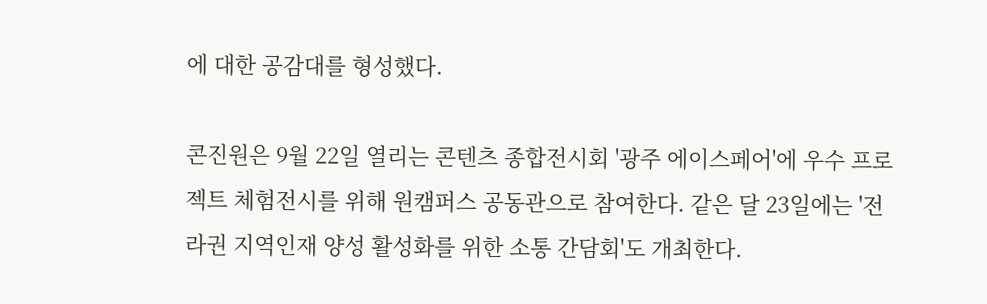에 대한 공감대를 형성했다.

콘진원은 9월 22일 열리는 콘텐츠 종합전시회 '광주 에이스페어'에 우수 프로젝트 체험전시를 위해 원캠퍼스 공동관으로 참여한다. 같은 달 23일에는 '전라권 지역인재 양성 활성화를 위한 소통 간담회'도 개최한다.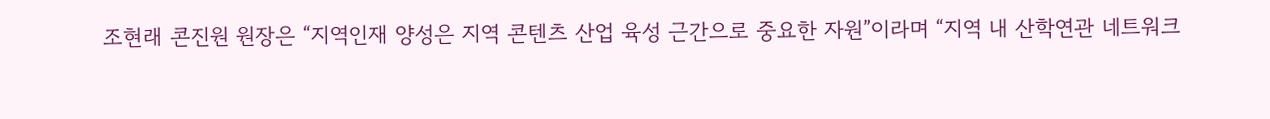조현래 콘진원 원장은 “지역인재 양성은 지역 콘텐츠 산업 육성 근간으로 중요한 자원”이라며 “지역 내 산학연관 네트워크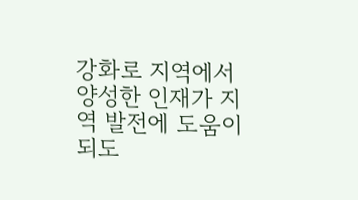강화로 지역에서 양성한 인재가 지역 발전에 도움이 되도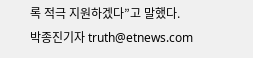록 적극 지원하겠다”고 말했다.
박종진기자 truth@etnews.com